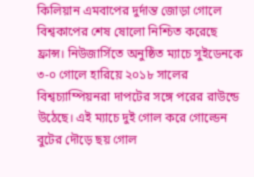কিলিয়ান এমবাপের দুর্দান্ত জোড়া গোলে বিশ্বকাপের শেষ ষোলো নিশ্চিত করেছে ফ্রান্স। নিউজার্সিতে অনুষ্ঠিত ম্যাচে সুইডেনকে ৩-০ গোলে হারিয়ে ২০১৮ সালের বিশ্বচ্যাম্পিয়নরা দাপটের সঙ্গে পরের রাউন্ডে উঠেছে। এই ম্যাচে দুই গোল করে গোল্ডেন বুটের দৌড়ে ছয় গোল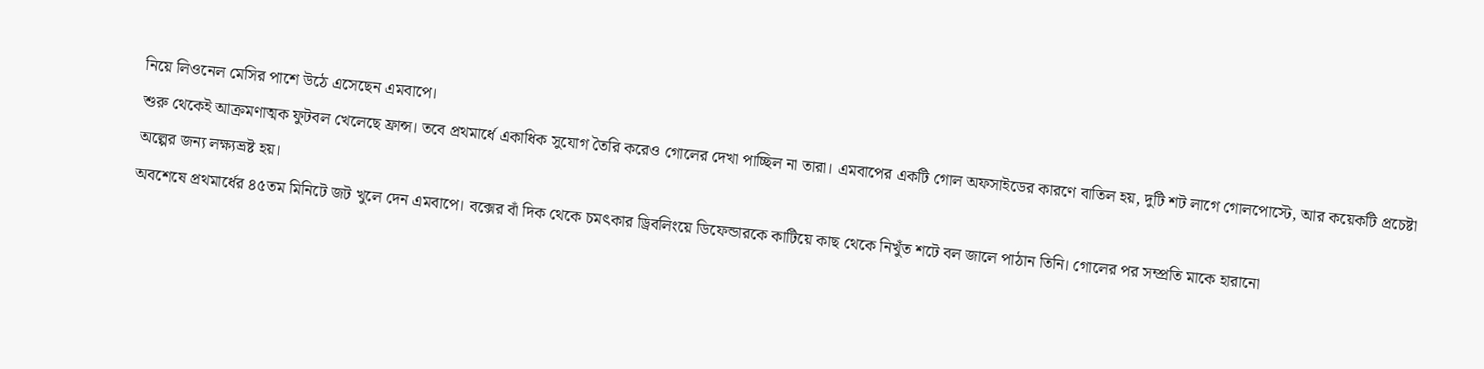নিয়ে লিওনেল মেসির পাশে উঠে এসেছেন এমবাপে।
শুরু থেকেই আক্রমণাত্মক ফুটবল খেলেছে ফ্রান্স। তবে প্রথমার্ধে একাধিক সুযোগ তৈরি করেও গোলের দেখা পাচ্ছিল না তারা। এমবাপের একটি গোল অফসাইডের কারণে বাতিল হয়, দুটি শট লাগে গোলপোস্টে, আর কয়েকটি প্রচেষ্টা অল্পের জন্য লক্ষ্যভ্রষ্ট হয়।
অবশেষে প্রথমার্ধের ৪৫তম মিনিটে জট খুলে দেন এমবাপে। বক্সের বাঁ দিক থেকে চমৎকার ড্রিবলিংয়ে ডিফেন্ডারকে কাটিয়ে কাছ থেকে নিখুঁত শটে বল জালে পাঠান তিনি। গোলের পর সম্প্রতি মাকে হারানো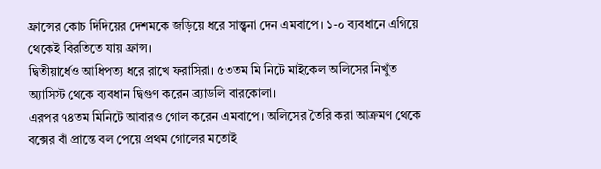ফ্রান্সের কোচ দিদিয়ের দেশমকে জড়িয়ে ধরে সান্ত্বনা দেন এমবাপে। ১-০ ব্যবধানে এগিয়ে থেকেই বিরতিতে যায় ফ্রান্স।
দ্বিতীয়ার্ধেও আধিপত্য ধরে রাখে ফরাসিরা। ৫৩তম মি নিটে মাইকেল অলিসের নিখুঁত অ্যাসিস্ট থেকে ব্যবধান দ্বিগুণ করেন ব্র্যাডলি বারকোলা।
এরপর ৭৪তম মিনিটে আবারও গোল করেন এমবাপে। অলিসের তৈরি করা আক্রমণ থেকে বক্সের বাঁ প্রান্তে বল পেয়ে প্রথম গোলের মতোই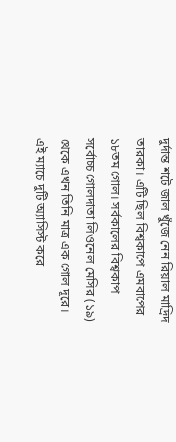দুর্দান্ত শটে জাল খুঁজে নেন রিয়াল মাদ্রিদ তারকা। এটি ছিল বিশ্বকাপে এমবাপের ১৮তম গোল। সর্বকালের বিশ্বকাপ সর্বোচ্চ গোলদাতা লিওনেল মেসির (১৯) থেকে এখন তিনি মাত্র এক গোল দূরে।
এই ম্যাচে দুটি অ্যাসিস্ট করে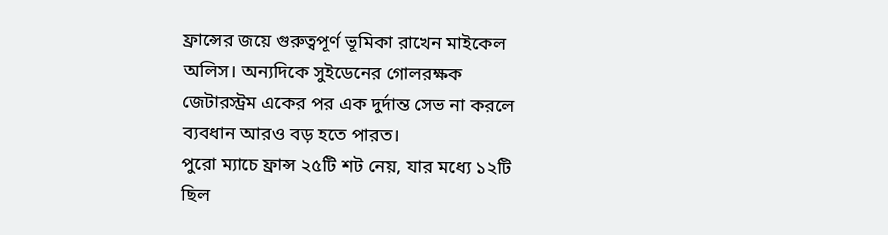ফ্রান্সের জয়ে গুরুত্বপূর্ণ ভূমিকা রাখেন মাইকেল অলিস। অন্যদিকে সুইডেনের গোলরক্ষক জেটারস্ট্রম একের পর এক দুর্দান্ত সেভ না করলে ব্যবধান আরও বড় হতে পারত।
পুরো ম্যাচে ফ্রান্স ২৫টি শট নেয়, যার মধ্যে ১২টি ছিল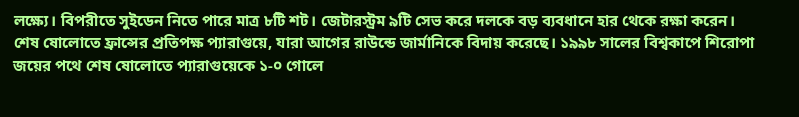লক্ষ্যে। বিপরীতে সুইডেন নিতে পারে মাত্র ৮টি শট। জেটারস্ট্রম ৯টি সেভ করে দলকে বড় ব্যবধানে হার থেকে রক্ষা করেন।
শেষ ষোলোতে ফ্রান্সের প্রতিপক্ষ প্যারাগুয়ে, যারা আগের রাউন্ডে জার্মানিকে বিদায় করেছে। ১৯৯৮ সালের বিশ্বকাপে শিরোপা জয়ের পথে শেষ ষোলোতে প্যারাগুয়েকে ১-০ গোলে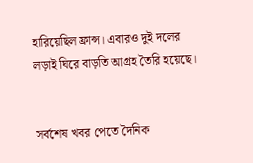হারিয়েছিল ফ্রান্স। এবারও দুই দলের লড়াই ঘিরে বাড়তি আগ্রহ তৈরি হয়েছে।


সর্বশেষ খবর পেতে দৈনিক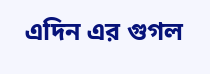এদিন এর গুগল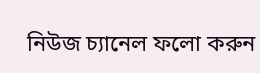নিউজ চ্যানেল ফলো করুন